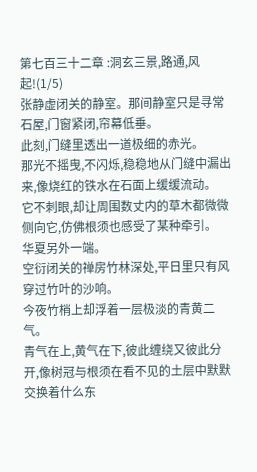第七百三十二章 :洞玄三景,路通,风起!(1/5)
张静虚闭关的静室。那间静室只是寻常石屋,门窗紧闭,帘幕低垂。
此刻,门缝里透出一道极细的赤光。
那光不摇曳,不闪烁,稳稳地从门缝中漏出来,像烧红的铁水在石面上缓缓流动。
它不刺眼,却让周围数丈内的草木都微微侧向它,仿佛根须也感受了某种牵引。
华夏另外一端。
空衍闭关的禅房竹林深处,平日里只有风穿过竹叶的沙响。
今夜竹梢上却浮着一层极淡的青黄二气。
青气在上,黄气在下,彼此缠绕又彼此分开,像树冠与根须在看不见的土层中默默交换着什么东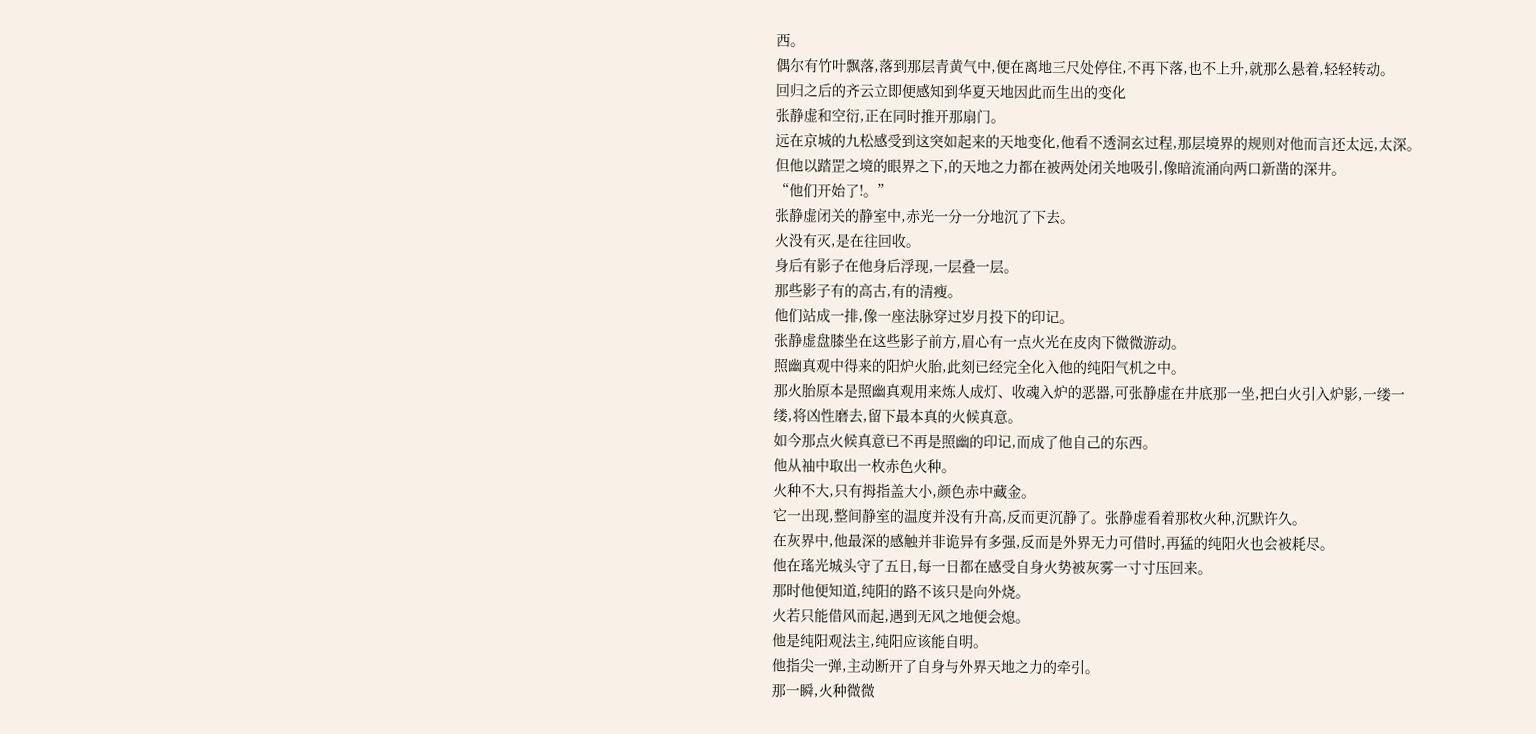西。
偶尔有竹叶飘落,落到那层青黄气中,便在离地三尺处停住,不再下落,也不上升,就那么悬着,轻轻转动。
回归之后的齐云立即便感知到华夏天地因此而生出的变化
张静虚和空衍,正在同时推开那扇门。
远在京城的九松感受到这突如起来的天地变化,他看不透洞玄过程,那层境界的规则对他而言还太远,太深。
但他以踏罡之境的眼界之下,的天地之力都在被两处闭关地吸引,像暗流涌向两口新凿的深井。
“他们开始了!。”
张静虚闭关的静室中,赤光一分一分地沉了下去。
火没有灭,是在往回收。
身后有影子在他身后浮现,一层叠一层。
那些影子有的高古,有的清瘦。
他们站成一排,像一座法脉穿过岁月投下的印记。
张静虚盘膝坐在这些影子前方,眉心有一点火光在皮肉下微微游动。
照幽真观中得来的阳炉火胎,此刻已经完全化入他的纯阳气机之中。
那火胎原本是照幽真观用来炼人成灯、收魂入炉的恶器,可张静虚在井底那一坐,把白火引入炉影,一缕一缕,将凶性磨去,留下最本真的火候真意。
如今那点火候真意已不再是照幽的印记,而成了他自己的东西。
他从袖中取出一枚赤色火种。
火种不大,只有拇指盖大小,颜色赤中藏金。
它一出现,整间静室的温度并没有升高,反而更沉静了。张静虚看着那枚火种,沉默许久。
在灰界中,他最深的感触并非诡异有多强,反而是外界无力可借时,再猛的纯阳火也会被耗尽。
他在瑤光城头守了五日,每一日都在感受自身火势被灰雾一寸寸压回来。
那时他便知道,纯阳的路不该只是向外烧。
火若只能借风而起,遇到无风之地便会熄。
他是纯阳观法主,纯阳应该能自明。
他指尖一弹,主动断开了自身与外界天地之力的牵引。
那一瞬,火种微微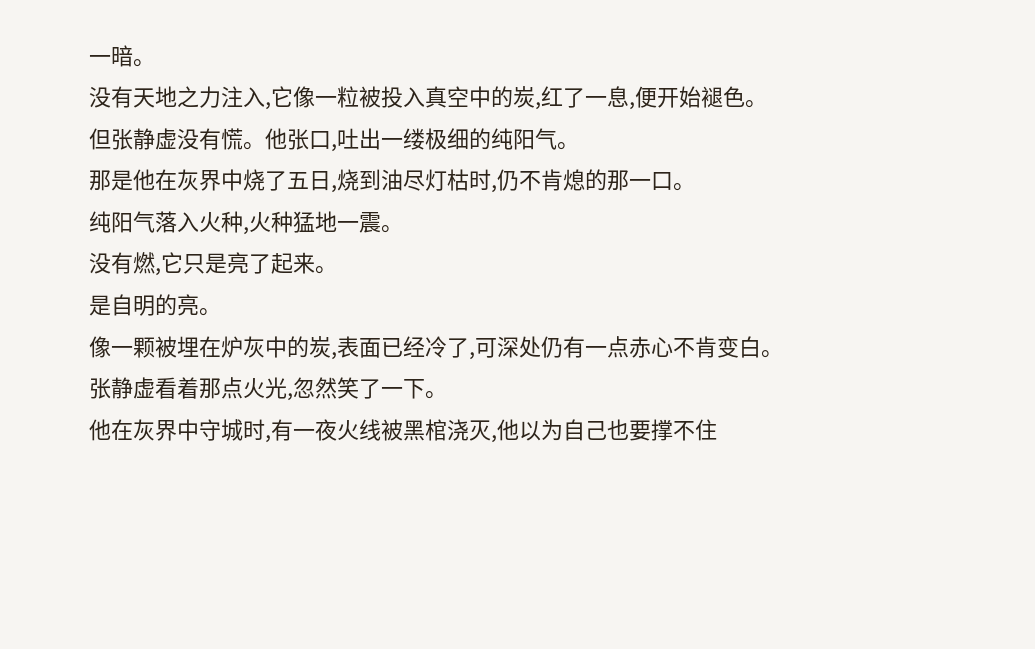一暗。
没有天地之力注入,它像一粒被投入真空中的炭,红了一息,便开始褪色。
但张静虚没有慌。他张口,吐出一缕极细的纯阳气。
那是他在灰界中烧了五日,烧到油尽灯枯时,仍不肯熄的那一口。
纯阳气落入火种,火种猛地一震。
没有燃,它只是亮了起来。
是自明的亮。
像一颗被埋在炉灰中的炭,表面已经冷了,可深处仍有一点赤心不肯变白。
张静虚看着那点火光,忽然笑了一下。
他在灰界中守城时,有一夜火线被黑棺浇灭,他以为自己也要撑不住